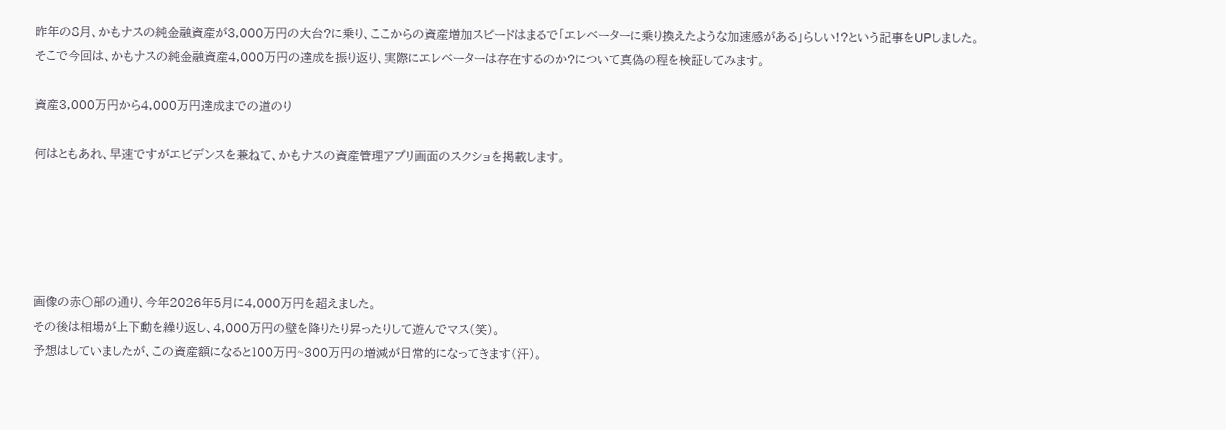昨年の8月、かもナスの純金融資産が3,000万円の大台?に乗り、ここからの資産増加スピードはまるで「エレベーターに乗り換えたような加速感がある」らしい!?という記事をUPしました。
そこで今回は、かもナスの純金融資産4,000万円の達成を振り返り、実際にエレベーターは存在するのか?について真偽の程を検証してみます。

資産3,000万円から4,000万円達成までの道のり

何はともあれ、早速ですがエビデンスを兼ねて、かもナスの資産管理アプリ画面のスクショを掲載します。





画像の赤〇部の通り、今年2026年5月に4,000万円を超えました。
その後は相場が上下動を繰り返し、4,000万円の壁を降りたり昇ったりして遊んでマス(笑)。
予想はしていましたが、この資産額になると100万円~300万円の増減が日常的になってきます(汗)。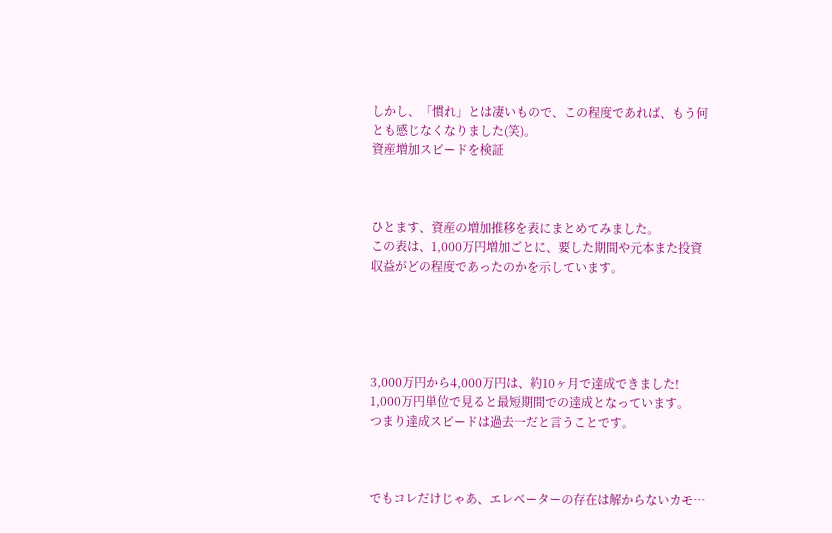しかし、「慣れ」とは凄いもので、この程度であれば、もう何とも感じなくなりました(笑)。
資産増加スピードを検証



ひとます、資産の増加推移を表にまとめてみました。
この表は、1,000万円増加ごとに、要した期間や元本また投資収益がどの程度であったのかを示しています。





3,000万円から4,000万円は、約10ヶ月で達成できました!
1,000万円単位で見ると最短期間での達成となっています。
つまり達成スピードは過去一だと言うことです。



でもコレだけじゃあ、エレベーターの存在は解からないカモ…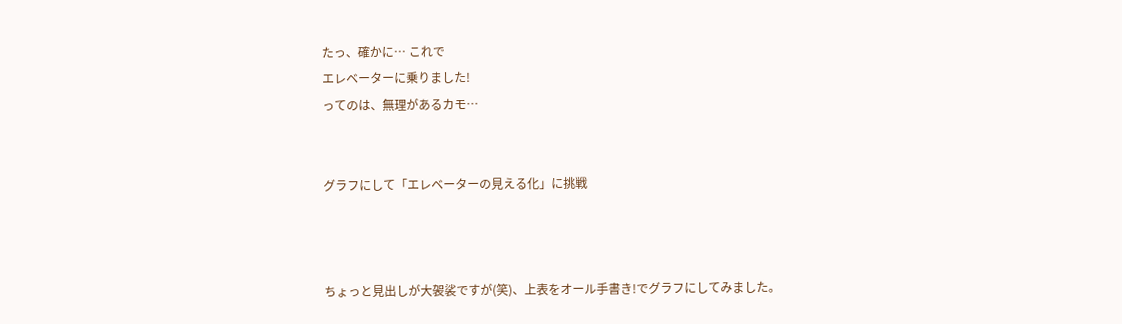たっ、確かに… これで
エレベーターに乗りました!
ってのは、無理があるカモ…


グラフにして「エレベーターの見える化」に挑戦



ちょっと見出しが大袈裟ですが(笑)、上表をオール手書き!でグラフにしてみました。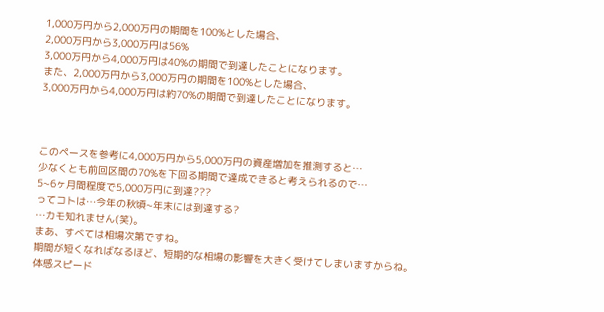1,000万円から2,000万円の期間を100%とした場合、
2,000万円から3,000万円は56%
3,000万円から4,000万円は40%の期間で到達したことになります。
また、2,000万円から3,000万円の期間を100%とした場合、
3,000万円から4,000万円は約70%の期間で到達したことになります。



このペースを参考に4,000万円から5,000万円の資産増加を推測すると…
少なくとも前回区間の70%を下回る期間で達成できると考えられるので…
5~6ヶ月間程度で5,000万円に到達???
ってコトは…今年の秋頃~年末には到達する?
…カモ知れません(笑)。
まあ、すべては相場次第ですね。
期間が短くなればなるほど、短期的な相場の影響を大きく受けてしまいますからね。
体感スピード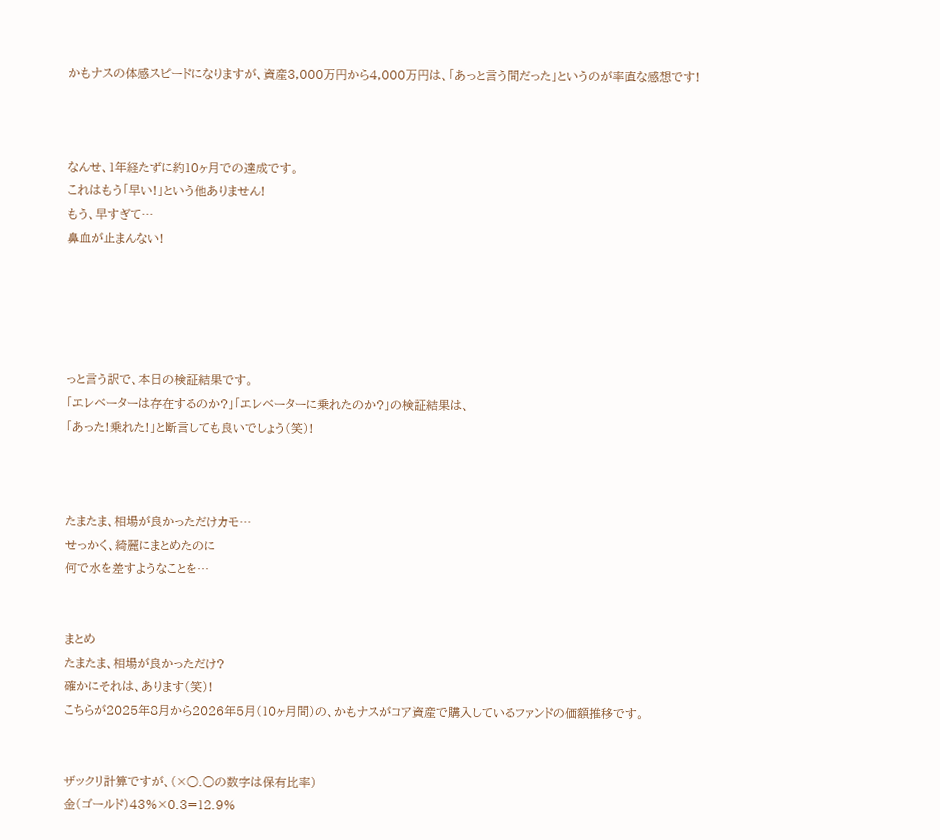かもナスの体感スピードになりますが、資産3,000万円から4,000万円は、「あっと言う間だった」というのが率直な感想です!



なんせ、1年経たずに約10ヶ月での達成です。
これはもう「早い!」という他ありません!
もう、早すぎて…
鼻血が止まんない!





っと言う訳で、本日の検証結果です。
「エレベーターは存在するのか?」「エレベーターに乗れたのか?」の検証結果は、
「あった!乗れた!」と断言しても良いでしょう(笑)!



たまたま、相場が良かっただけカモ…
せっかく、綺麗にまとめたのに
何で水を差すようなことを…


まとめ
たまたま、相場が良かっただけ?
確かにそれは、あります(笑)!
こちらが2025年8月から2026年5月(10ヶ月間)の、かもナスがコア資産で購入しているファンドの価額推移です。


ザックリ計算ですが、(×○.○の数字は保有比率)
金(ゴールド)43%×0.3=12.9%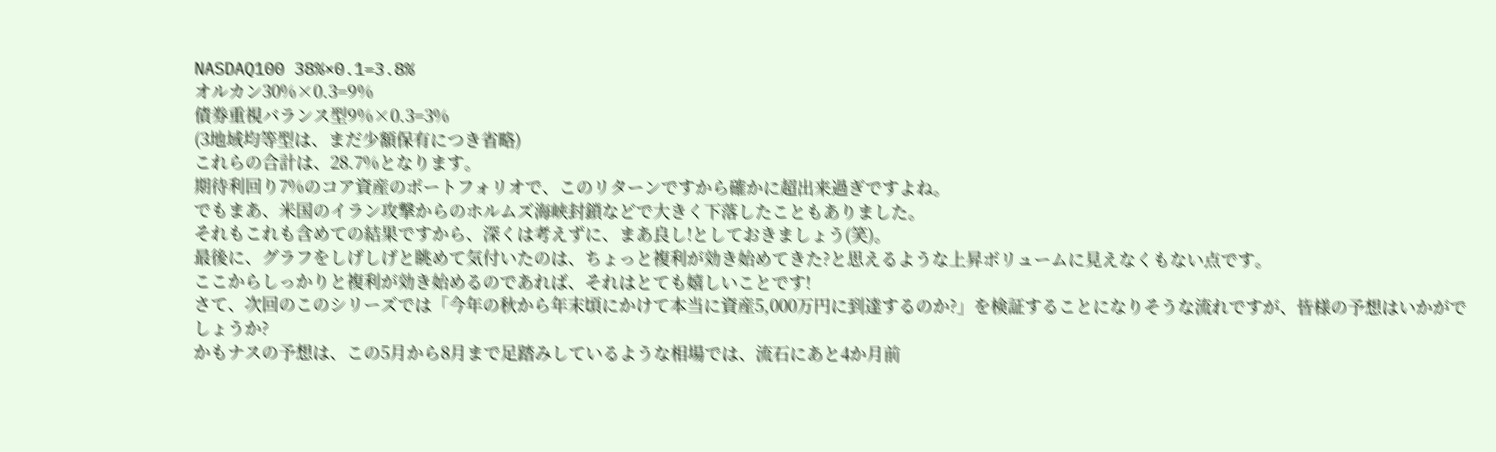NASDAQ100 38%×0.1=3.8%
オルカン30%×0.3=9%
債券重視バランス型9%×0.3=3%
(3地域均等型は、まだ少額保有につき省略)
これらの合計は、28.7%となります。
期待利回り7%のコア資産のポートフォリオで、このリターンですから確かに超出来過ぎですよね。
でもまあ、米国のイラン攻撃からのホルムズ海峡封鎖などで大きく下落したこともありました。
それもこれも含めての結果ですから、深くは考えずに、まあ良し!としておきましょう(笑)。
最後に、グラフをしげしげと眺めて気付いたのは、ちょっと複利が効き始めてきた?と思えるような上昇ボリュームに見えなくもない点です。
ここからしっかりと複利が効き始めるのであれば、それはとても嬉しいことです!
さて、次回のこのシリーズでは「今年の秋から年末頃にかけて本当に資産5,000万円に到達するのか?」を検証することになりそうな流れですが、皆様の予想はいかがでしょうか?
かもナスの予想は、この5月から8月まで足踏みしているような相場では、流石にあと4か月前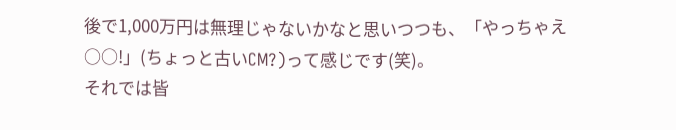後で1,000万円は無理じゃないかなと思いつつも、「やっちゃえ○○!」(ちょっと古いCM?)って感じです(笑)。
それでは皆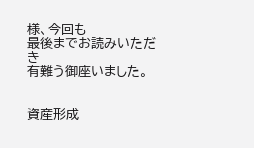様、今回も
最後までお読みいただき
有難う御座いました。


資産形成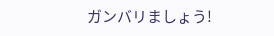ガンバリましょう!